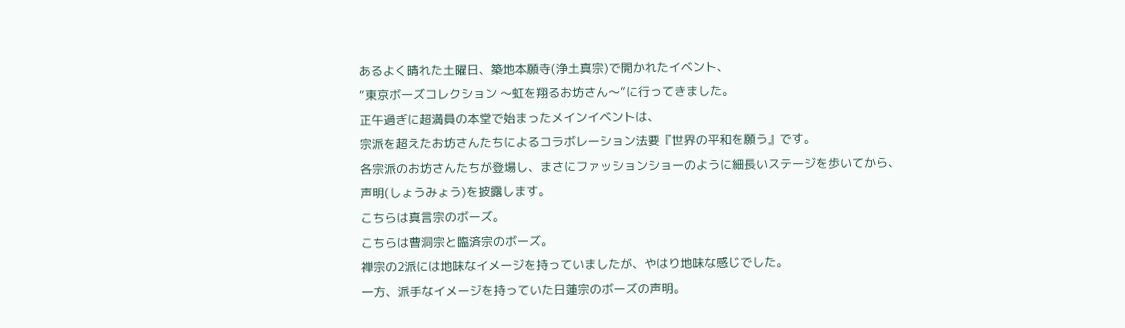あるよく晴れた土曜日、築地本願寺(浄土真宗)で開かれたイベント、
“東京ボーズコレクション 〜虹を翔るお坊さん〜”に行ってきました。
正午過ぎに超満員の本堂で始まったメインイベントは、
宗派を超えたお坊さんたちによるコラボレーション法要『世界の平和を願う』です。
各宗派のお坊さんたちが登場し、まさにファッションショーのように細長いステージを歩いてから、
声明(しょうみょう)を披露します。
こちらは真言宗のボーズ。
こちらは曹洞宗と臨済宗のボーズ。
禅宗の2派には地味なイメージを持っていましたが、やはり地味な感じでした。
一方、派手なイメージを持っていた日蓮宗のボーズの声明。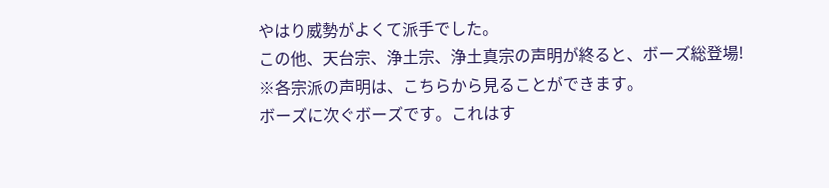やはり威勢がよくて派手でした。
この他、天台宗、浄土宗、浄土真宗の声明が終ると、ボーズ総登場!
※各宗派の声明は、こちらから見ることができます。
ボーズに次ぐボーズです。これはす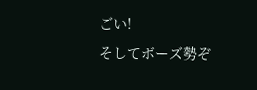ごい!
そしてボーズ勢ぞ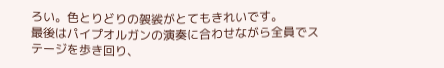ろい。色とりどりの袈裟がとてもきれいです。
最後はパイプオルガンの演奏に合わせながら全員でステージを歩き回り、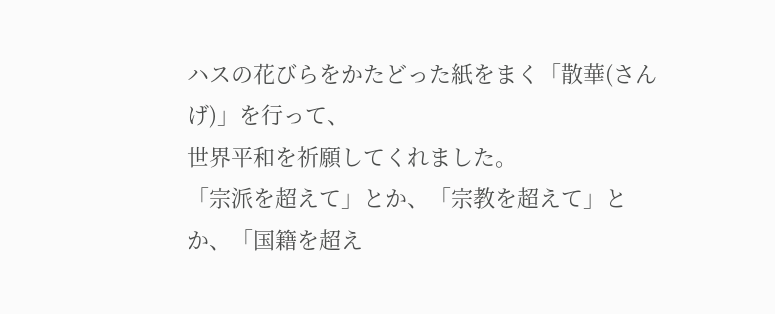ハスの花びらをかたどった紙をまく「散華(さんげ)」を行って、
世界平和を祈願してくれました。
「宗派を超えて」とか、「宗教を超えて」とか、「国籍を超え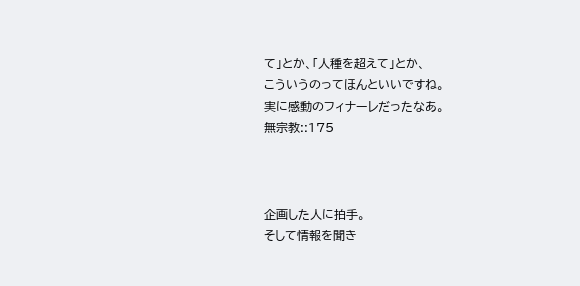て」とか、「人種を超えて」とか、
こういうのってほんといいですね。
実に感動のフィナーレだったなあ。
無宗教::175



企画した人に拍手。
そして情報を聞き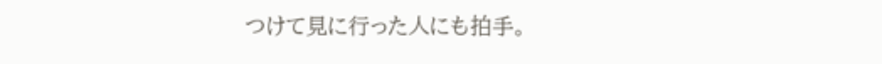つけて見に行った人にも拍手。